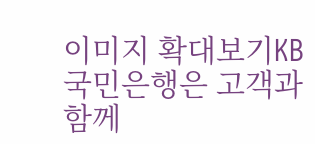이미지 확대보기KB국민은행은 고객과 함께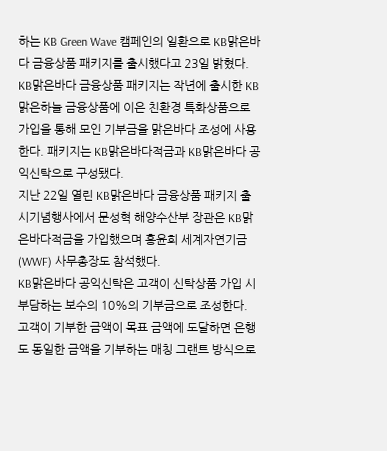하는 KB Green Wave 캠페인의 일환으로 KB맑은바다 금융상품 패키지를 출시했다고 23일 밝혔다.
KB맑은바다 금융상품 패키지는 작년에 출시한 KB맑은하늘 금융상품에 이은 친환경 특화상품으로 가입을 통해 모인 기부금을 맑은바다 조성에 사용한다. 패키지는 KB맑은바다적금과 KB맑은바다 공익신탁으로 구성됐다.
지난 22일 열린 KB맑은바다 금융상품 패키지 출시기념행사에서 문성혁 해양수산부 장관은 KB맑은바다적금을 가입했으며 홍윤희 세계자연기금(WWF) 사무총장도 참석했다.
KB맑은바다 공익신탁은 고객이 신탁상품 가입 시 부담하는 보수의 10%의 기부금으로 조성한다. 고객이 기부한 금액이 목표 금액에 도달하면 은행도 동일한 금액을 기부하는 매칭 그랜트 방식으로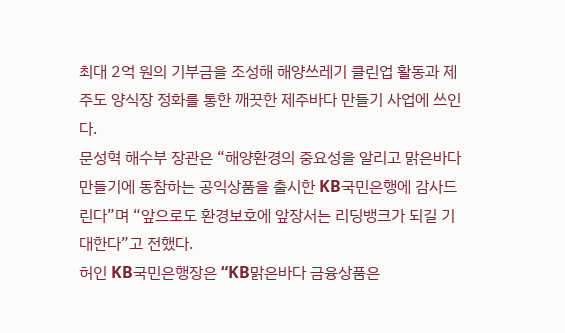최대 2억 원의 기부금을 조성해 해양쓰레기 클린업 활동과 제주도 양식장 정화를 통한 깨끗한 제주바다 만들기 사업에 쓰인다.
문성혁 해수부 장관은 “해양환경의 중요성을 알리고 맑은바다 만들기에 동참하는 공익상품을 출시한 KB국민은행에 감사드린다”며 “앞으로도 환경보호에 앞장서는 리딩뱅크가 되길 기대한다”고 전했다.
허인 KB국민은행장은 “KB맑은바다 금융상품은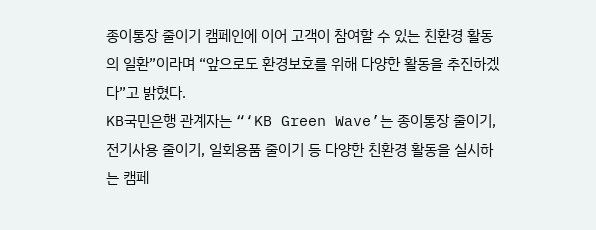종이통장 줄이기 캠페인에 이어 고객이 참여할 수 있는 친환경 활동의 일환”이라며 “앞으로도 환경보호를 위해 다양한 활동을 추진하겠다”고 밝혔다.
KB국민은행 관계자는 “‘KB Green Wave’는 종이통장 줄이기, 전기사용 줄이기, 일회용품 줄이기 등 다양한 친환경 활동을 실시하는 캠페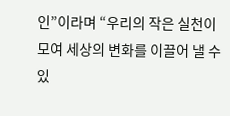인”이라며 “우리의 작은 실천이 모여 세상의 변화를 이끌어 낼 수 있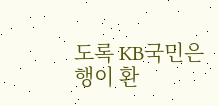도록 KB국민은행이 환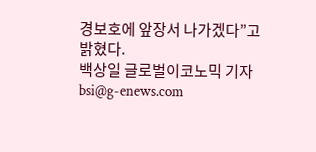경보호에 앞장서 나가겠다”고 밝혔다.
백상일 글로벌이코노믹 기자 bsi@g-enews.com